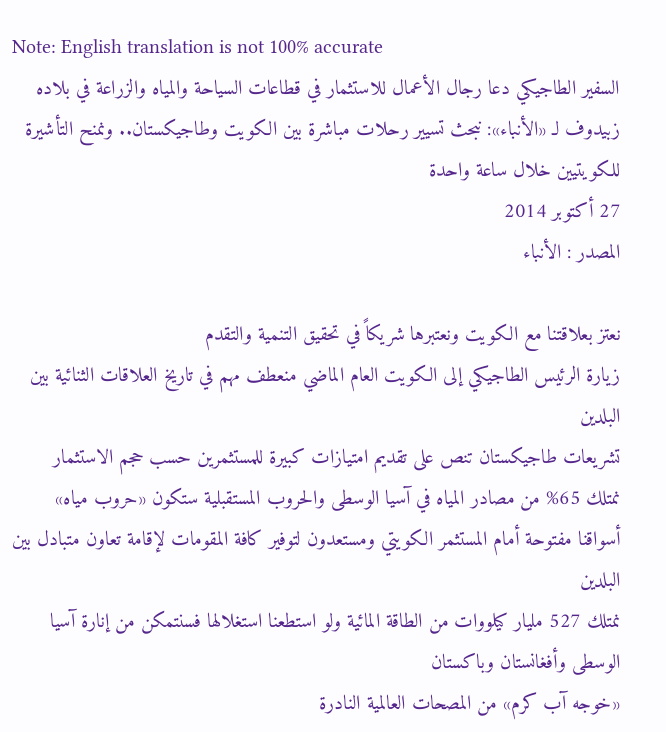Note: English translation is not 100% accurate
السفير الطاجيكي دعا رجال الأعمال للاستثمار في قطاعات السياحة والمياه والزراعة في بلاده
زبيدوف لـ «الأنباء»: نبحث تسيير رحلات مباشرة بين الكويت وطاجيكستان.. ونمنح التأشيرة للكويتيين خلال ساعة واحدة
27 أكتوبر 2014
المصدر : الأنباء

نعتز بعلاقتنا مع الكويت ونعتبرها شريكاً في تحقيق التنمية والتقدم
زيارة الرئيس الطاجيكي إلى الكويت العام الماضي منعطف مهم في تاريخ العلاقات الثنائية بين البلدين
تشريعات طاجيكستان تنص على تقديم امتيازات كبيرة للمستثمرين حسب حجم الاستثمار
نمتلك 65% من مصادر المياه في آسيا الوسطى والحروب المستقبلية ستكون «حروب مياه»
أسواقنا مفتوحة أمام المستثمر الكويتي ومستعدون لتوفير كافة المقومات لإقامة تعاون متبادل بين البلدين
نمتلك 527 مليار كيلووات من الطاقة المائية ولو استطعنا استغلالها فسنتمكن من إنارة آسيا الوسطى وأفغانستان وباكستان
«خوجه آب كرم» من المصحات العالمية النادرة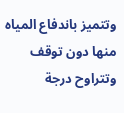وتتميز باندفاع المياه منها دون توقف وتتراوح درجة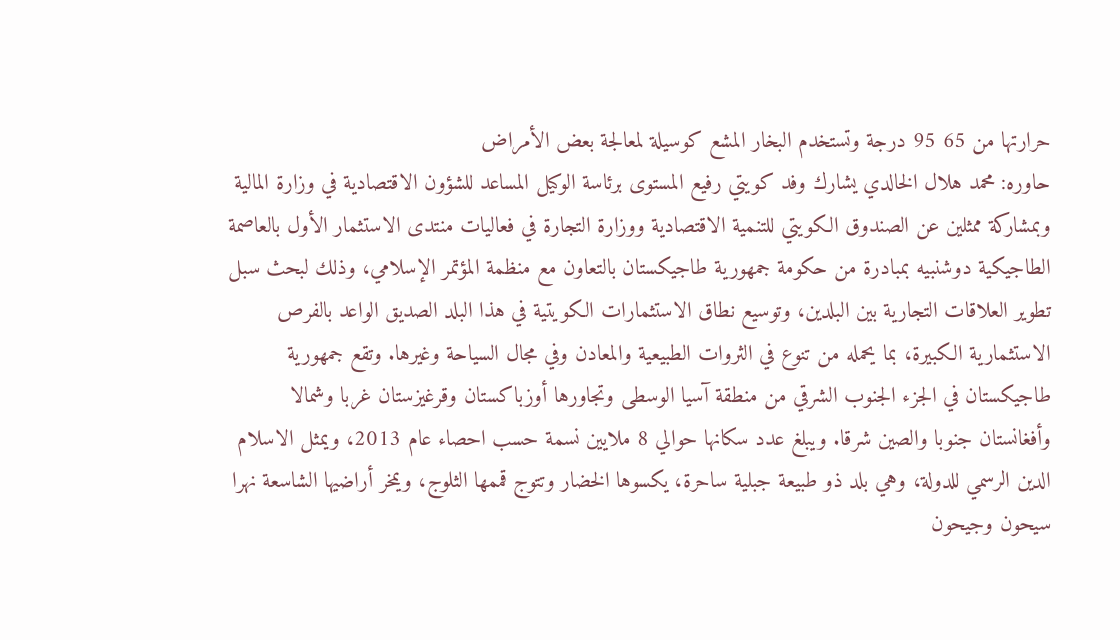حرارتها من 65 95 درجة وتستخدم البخار المشع كوسيلة لمعالجة بعض الأمراض
حاوره: محمد هلال الخالدي يشارك وفد كويتي رفيع المستوى برئاسة الوكيل المساعد للشؤون الاقتصادية في وزارة المالية وبمشاركة ممثلين عن الصندوق الكويتي للتنمية الاقتصادية ووزارة التجارة في فعاليات منتدى الاستثمار الأول بالعاصمة الطاجيكية دوشنبيه بمبادرة من حكومة جمهورية طاجيكستان بالتعاون مع منظمة المؤتمر الإسلامي، وذلك لبحث سبل تطوير العلاقات التجارية بين البلدين، وتوسيع نطاق الاستثمارات الكويتية في هذا البلد الصديق الواعد بالفرص الاستثمارية الكبيرة، بما يحمله من تنوع في الثروات الطبيعية والمعادن وفي مجال السياحة وغيرها. وتقع جمهورية طاجيكستان في الجزء الجنوب الشرقي من منطقة آسيا الوسطى وتجاورها أوزباكستان وقرغيزستان غربا وشمالا وأفغانستان جنوبا والصين شرقا. ويبلغ عدد سكانها حوالي 8 ملايين نسمة حسب احصاء عام 2013، ويمثل الاسلام الدين الرسمي للدولة، وهي بلد ذو طبيعة جبلية ساحرة، يكسوها الخضار وتتوج قممها الثلوج، ويمخر أراضيها الشاسعة نهرا سيحون وجيحون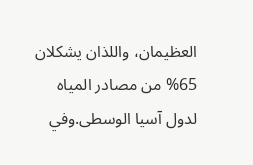العظيمان، واللذان يشكلان 65% من مصادر المياه لدول آسيا الوسطى.وفي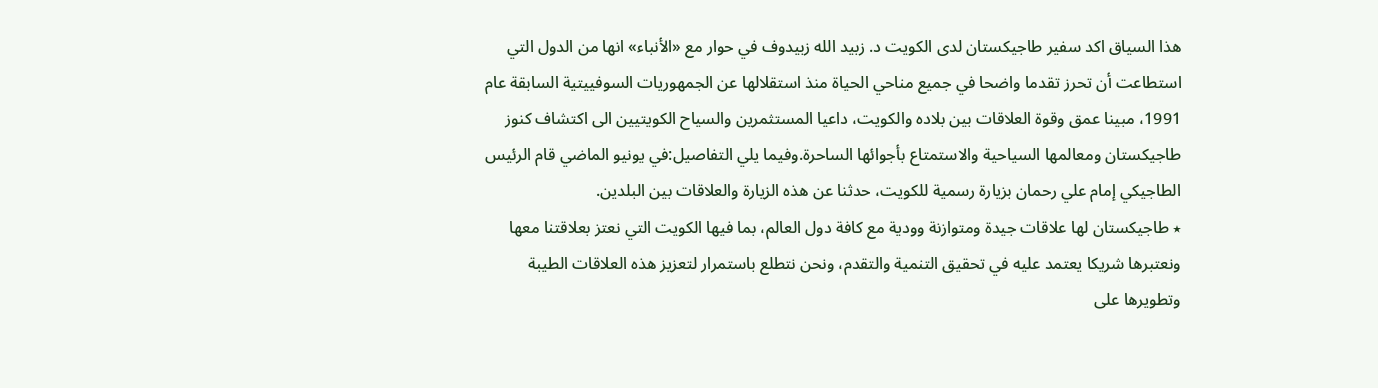هذا السياق اكد سفير طاجيكستان لدى الكويت د. زبيد الله زبيدوف في حوار مع «الأنباء» انها من الدول التي استطاعت أن تحرز تقدما واضحا في جميع مناحي الحياة منذ استقلالها عن الجمهوريات السوفييتية السابقة عام 1991، مبينا عمق وقوة العلاقات بين بلاده والكويت، داعيا المستثمرين والسياح الكويتيين الى اكتشاف كنوز طاجيكستان ومعالمها السياحية والاستمتاع بأجوائها الساحرة.وفيما يلي التفاصيل:في يونيو الماضي قام الرئيس الطاجيكي إمام علي رحمان بزيارة رسمية للكويت، حدثنا عن هذه الزيارة والعلاقات بين البلدين.
٭ طاجيكستان لها علاقات جيدة ومتوازنة وودية مع كافة دول العالم، بما فيها الكويت التي نعتز بعلاقتنا معها ونعتبرها شريكا يعتمد عليه في تحقيق التنمية والتقدم، ونحن نتطلع باستمرار لتعزيز هذه العلاقات الطيبة وتطويرها على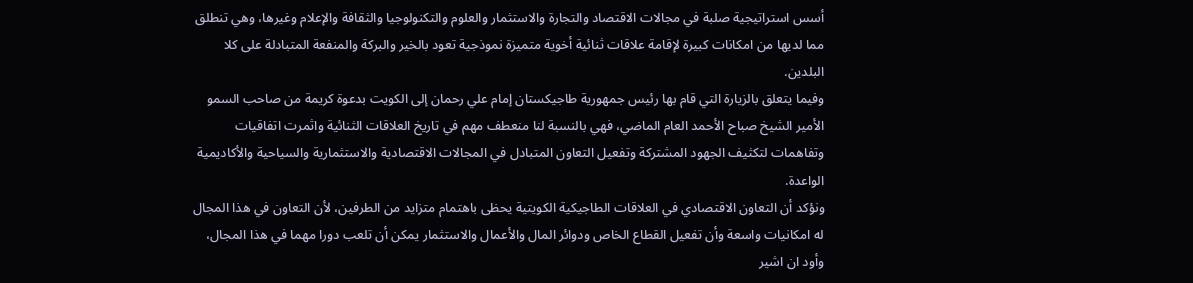أسس استراتيجية صلبة في مجالات الاقتصاد والتجارة والاستثمار والعلوم والتكنولوجيا والثقافة والإعلام وغيرها، وهي تنطلق مما لديها من امكانات كبيرة لإقامة علاقات ثنائية أخوية متميزة نموذجية تعود بالخير والبركة والمنفعة المتبادلة على كلا البلدين.
وفيما يتعلق بالزيارة التي قام بها رئيس جمهورية طاجيكستان إمام علي رحمان إلى الكويت بدعوة كريمة من صاحب السمو الأمير الشيخ صباح الأحمد العام الماضي، فهي بالنسبة لنا منعطف مهم في تاريخ العلاقات الثنائية واثمرت اتفاقيات وتفاهمات لتكثيف الجهود المشتركة وتفعيل التعاون المتبادل في المجالات الاقتصادية والاستثمارية والسياحية والأكاديمية الواعدة.
ونؤكد أن التعاون الاقتصادي في العلاقات الطاجيكية الكويتية يحظى باهتمام متزايد من الطرفين، لأن التعاون في هذا المجال له امكانيات واسعة وأن تفعيل القطاع الخاص ودوائر المال والأعمال والاستثمار يمكن أن تلعب دورا مهما في هذا المجال، وأود ان اشير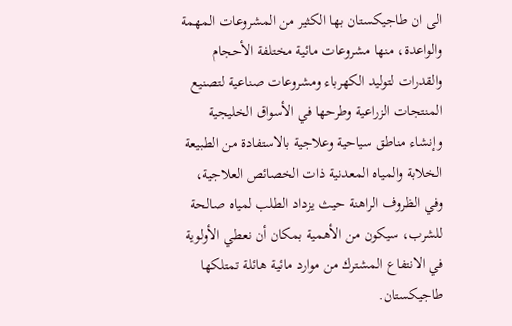الى ان طاجيكستان بها الكثير من المشروعات المهمة والواعدة، منها مشروعات مائية مختلفة الأحجام والقدرات لتوليد الكهرباء ومشروعات صناعية لتصنيع المنتجات الزراعية وطرحها في الأسواق الخليجية وإنشاء مناطق سياحية وعلاجية بالاستفادة من الطبيعة الخلابة والمياه المعدنية ذات الخصائص العلاجية، وفي الظروف الراهنة حيث يزداد الطلب لمياه صالحة للشرب، سيكون من الأهمية بمكان أن نعطي الأولوية في الانتفاع المشترك من موارد مائية هائلة تمتلكها طاجيكستان.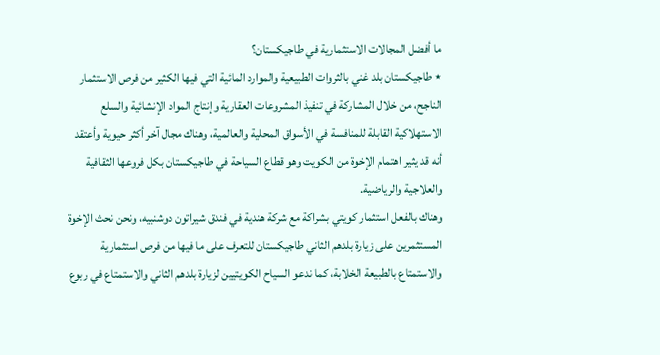ما أفضل المجالات الاستثمارية في طاجيكستان؟
٭ طاجيكستان بلد غني بالثروات الطبيعية والموارد المائية التي فيها الكثير من فرص الاستثمار الناجح، من خلال المشاركة في تنفيذ المشروعات العقارية وإنتاج المواد الإنشائية والسلع الاستهلاكية القابلة للمنافسة في الأسواق المحلية والعالمية، وهناك مجال آخر أكثر حيوية وأعتقد أنه قد يثير اهتمام الإخوة من الكويت وهو قطاع السياحة في طاجيكستان بكل فروعها الثقافية والعلاجية والرياضية.
وهناك بالفعل استثمار كويتي بشراكة مع شركة هندية في فندق شيراتون دوشنبيه، ونحن نحث الإخوة المستثمرين على زيارة بلدهم الثاني طاجيكستان للتعرف على ما فيها من فرص استثمارية والاستمتاع بالطبيعة الخلابة، كما ندعو السياح الكويتيين لزيارة بلدهم الثاني والاستمتاع في ربوع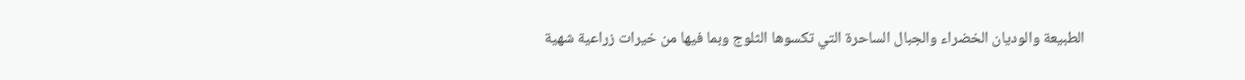الطبيعة والوديان الخضراء والجبال الساحرة التي تكسوها الثلوج وبما فيها من خيرات زراعية شهية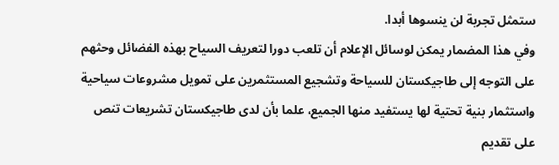ستمثل تجربة لن ينسوها أبدا.
وفي هذا المضمار يمكن لوسائل الإعلام أن تلعب دورا لتعريف السياح بهذه الفضائل وحثهم على التوجه إلى طاجيكستان للسياحة وتشجيع المستثمرين على تمويل مشروعات سياحية واستثمار بنية تحتية لها يستفيد منها الجميع، علما بأن لدى طاجيكستان تشريعات تنص على تقديم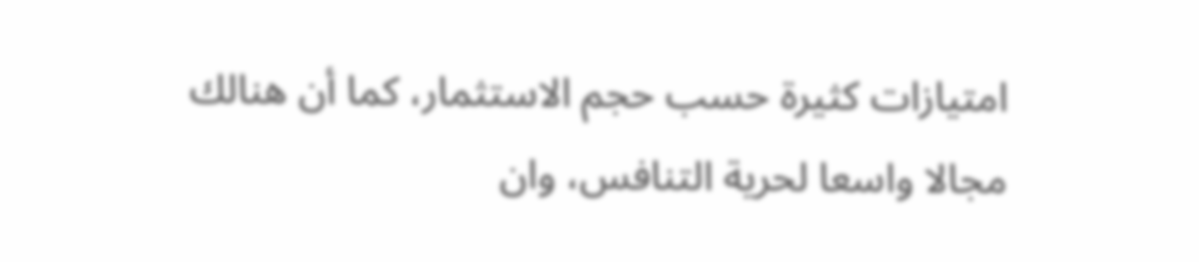امتيازات كثيرة حسب حجم الاستثمار، كما أن هنالك مجالا واسعا لحرية التنافس، وان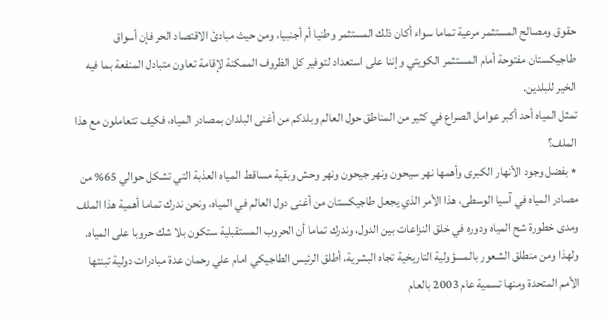حقوق ومصالح المستثمر مرعية تماما سواء أكان ذلك المستثمر وطنيا أم أجنبيا، ومن حيث مبادئ الاقتصاد الحر فإن أسواق طاجيكستان مفتوحة أمام المستثمر الكويتي وإننا على استعداد لتوفير كل الظروف الممكنة لإقامة تعاون متبادل المنفعة بما فيه الخير للبلدين.
تمثل المياه أحد أكبر عوامل الصراع في كثير من المناطق حول العالم وبلدكم من أغنى البلدان بمصادر المياه، فكيف تتعاملون مع هذا الملف؟
٭ بفضل وجود الأنهار الكبرى وأهمها نهر سيحون ونهر جيحون ونهر وحش وبقية مساقط المياه العذبة التي تشكل حوالي 65% من مصادر المياه في آسيا الوسطى، هذا الأمر الذي يجعل طاجيكستان من أغنى دول العالم في المياه، ونحن ندرك تماما أهمية هذا الملف ومدى خطورة شح المياه ودوره في خلق النزاعات بين الدول، وندرك تماما أن الحروب المستقبلية ستكون بلا شك حروبا على المياه.
ولهذا ومن منطلق الشعور بالمسؤولية التاريخية تجاه البشرية، أطلق الرئيس الطاجيكي امام علي رحمان عدة مبادرات دولية تبنتها الأمم المتحدة ومنها تسمية عام 2003 بالعام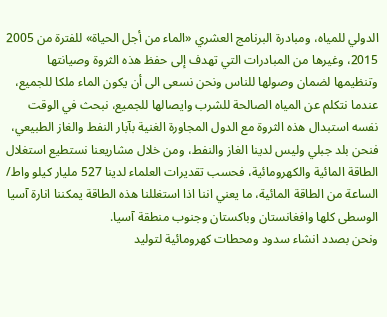الدولي للمياه، ومبادرة البرنامج العشري «الماء من أجل الحياة» للفترة من 2005 2015، وغيرها من المبادرات التي تهدف إلى حفظ هذه الثروة وصيانتها وتنظيمها لضمان وصولها للناس ونحن نسعى الى أن يكون الماء ملكا للجميع، عندما نتكلم عن المياه الصالحة للشرب وايصالها للجميع، نبحث في الوقت نفسه استبدال هذه الثروة مع الدول المجاورة الغنية بآبار النفط والغاز الطبيعي، فنحن بلد جبلي وليس لدينا الغاز والنفط، ومن خلال مشاريعنا نستطيع استغلال الطاقة المائية والكهرومائية، فحسب تقديرات العلماء لدينا 527 مليار كيلو واط/ الساعة من الطاقة المائية، ما يعني اننا اذا استغللنا هذه الطاقة يمكننا انارة آسيا الوسطى كلها وافغانستان وباكستان وجنوب منطقة آسيا.
ونحن بصدد انشاء سدود ومحطات كهرومائية لتوليد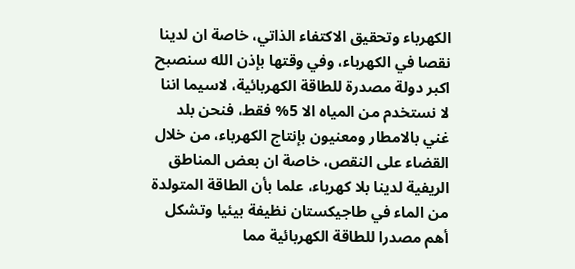الكهرباء وتحقيق الاكتفاء الذاتي، خاصة ان لدينا نقصا في الكهرباء، وفي وقتها بإذن الله سنصبح اكبر دولة مصدرة للطاقة الكهربائية، لاسيما اننا لا نستخدم من المياه الا 5% فقط، فنحن بلد غني بالامطار ومعنيون بإنتاج الكهرباء، من خلال القضاء على النقص، خاصة ان بعض المناطق الريفية لدينا بلا كهرباء، علما بأن الطاقة المتولدة من الماء في طاجيكستان نظيفة بيئيا وتشكل أهم مصدرا للطاقة الكهربائية مما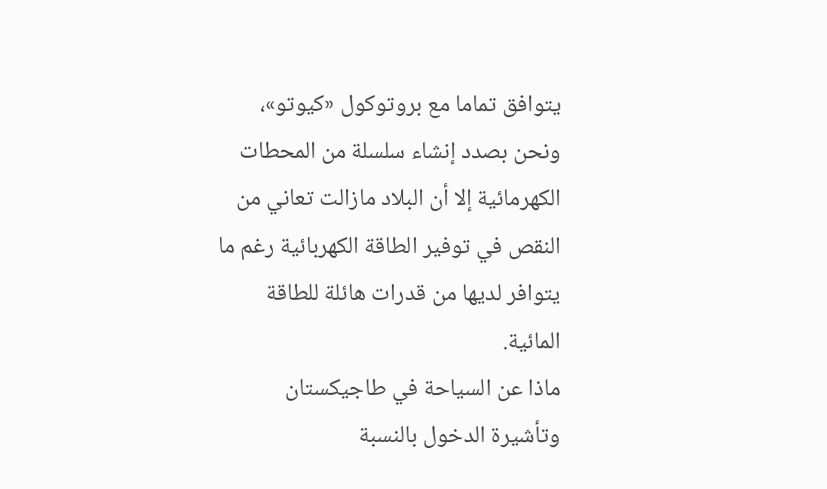يتوافق تماما مع بروتوكول «كيوتو»، ونحن بصدد إنشاء سلسلة من المحطات الكهرمائية إلا أن البلاد مازالت تعاني من النقص في توفير الطاقة الكهربائية رغم ما يتوافر لديها من قدرات هائلة للطاقة المائية.
ماذا عن السياحة في طاجيكستان وتأشيرة الدخول بالنسبة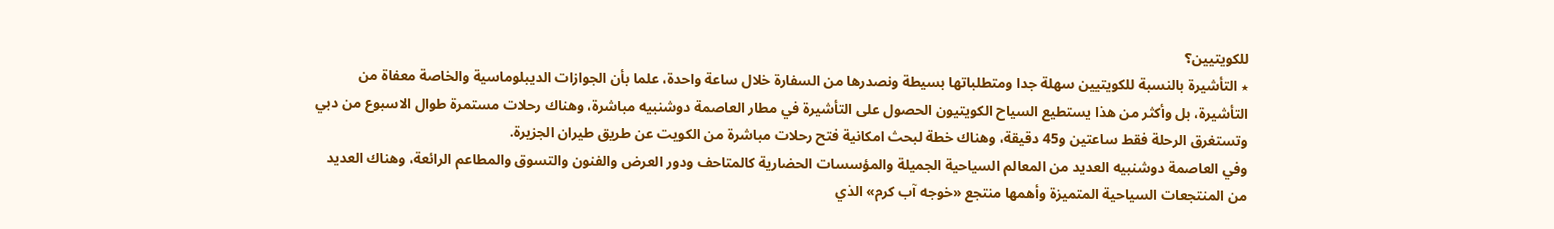للكويتيين؟
٭ التأشيرة بالنسبة للكويتيين سهلة جدا ومتطلباتها بسيطة ونصدرها من السفارة خلال ساعة واحدة، علما بأن الجوازات الديبلوماسية والخاصة معفاة من التأشيرة، بل وأكثر من هذا يستطيع السياح الكويتيون الحصول على التأشيرة في مطار العاصمة دوشنبيه مباشرة، وهناك رحلات مستمرة طوال الاسبوع من دبي وتستغرق الرحلة فقط ساعتين و45 دقيقة، وهناك خطة لبحث امكانية فتح رحلات مباشرة من الكويت عن طريق طيران الجزيرة.
وفي العاصمة دوشنبيه العديد من المعالم السياحية الجميلة والمؤسسات الحضارية كالمتاحف ودور العرض والفنون والتسوق والمطاعم الرائعة، وهناك العديد من المنتجعات السياحية المتميزة وأهمها منتجع «خوجه آب كرم» الذي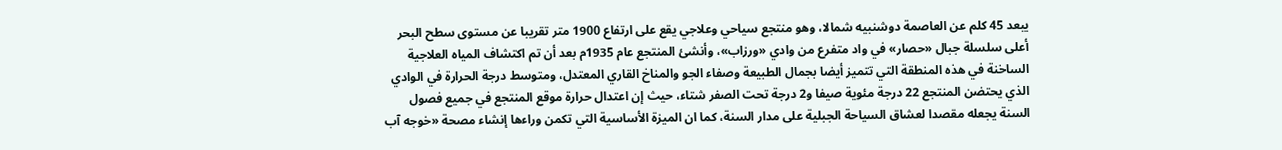يبعد 45 كلم عن العاصمة دوشنبيه شمالا، وهو منتجع سياحي وعلاجي يقع على ارتفاع 1900 متر تقريبا عن مستوى سطح البحر أعلى سلسلة جبال «حصار» في واد متفرع من وادي «ورزاب»، وأنشئ المنتجع عام 1935م بعد أن تم اكتشاف المياه العلاجية الساخنة في هذه المنطقة التي تتميز أيضا بجمال الطبيعة وصفاء الجو والمناخ القاري المعتدل، ومتوسط درجة الحرارة في الوادي الذي يحتضن المنتجع 22 درجة مئوية صيفا و2 درجة تحت الصفر شتاء، حيث إن اعتدال حرارة موقع المنتجع في جميع فصول السنة يجعله مقصدا لعشاق السياحة الجبلية على مدار السنة، كما ان الميزة الأساسية التي تكمن وراءها إنشاء مصحة «خوجه آب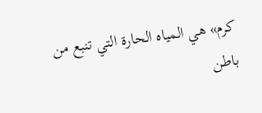كرم» هي المياه الحارة التي تنبع من باطن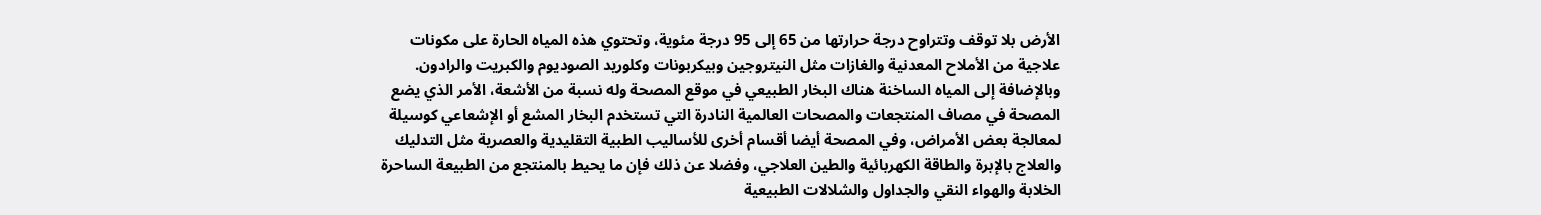الأرض بلا توقف وتتراوح درجة حرارتها من 65 إلى 95 درجة مئوية، وتحتوي هذه المياه الحارة على مكونات علاجية من الأملاح المعدنية والغازات مثل النيتروجين وبيكربونات وكلوريد الصوديوم والكبريت والرادون.
وبالإضافة إلى المياه الساخنة هناك البخار الطبيعي في موقع المصحة وله نسبة من الأشعة، الأمر الذي يضع المصحة في مصاف المنتجعات والمصحات العالمية النادرة التي تستخدم البخار المشع أو الإشعاعي كوسيلة لمعالجة بعض الأمراض، وفي المصحة أيضا أقسام أخرى للأساليب الطبية التقليدية والعصرية مثل التدليك والعلاج بالإبرة والطاقة الكهربائية والطين العلاجي، وفضلا عن ذلك فإن ما يحيط بالمنتجع من الطبيعة الساحرة الخلابة والهواء النقي والجداول والشلالات الطبيعية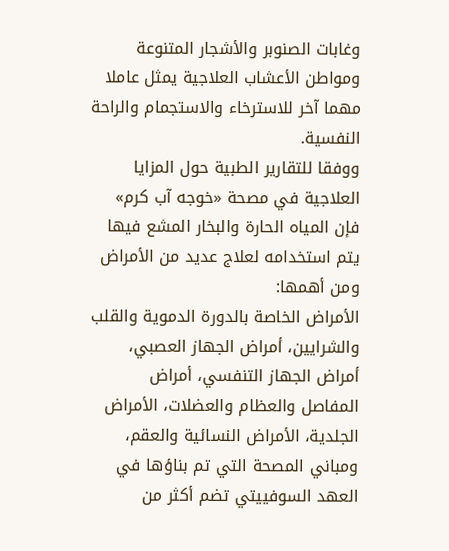وغابات الصنوبر والأشجار المتنوعة ومواطن الأعشاب العلاجية يمثل عاملا مهما آخر للاسترخاء والاستجمام والراحة النفسية.
ووفقا للتقارير الطبية حول المزايا العلاجية في مصحة «خوجه آب كرم» فإن المياه الحارة والبخار المشع فيها يتم استخدامه لعلاج عديد من الأمراض ومن أهمها:
الأمراض الخاصة بالدورة الدموية والقلب والشرايين، أمراض الجهاز العصبي، أمراض الجهاز التنفسي، أمراض المفاصل والعظام والعضلات، الأمراض الجلدية، الأمراض النسائية والعقم، ومباني المصحة التي تم بناؤها في العهد السوفييتي تضم أكثر من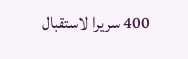400 سريرا لاستقبال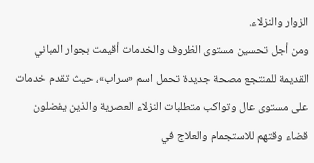الزوار والنزلاء.
ومن أجل تحسين مستوى الظروف والخدمات أقيمت بجوار المباني القديمة للمنتجع مصحة جديدة تحمل اسم «سراب»، حيث تقدم خدمات على مستوى عال وتواكب متطلبات النزلاء العصرية والذين يفضلون قضاء وقتهم للاستجمام والعلاج في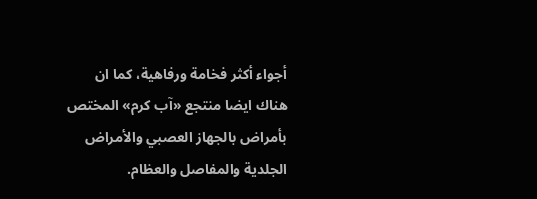أجواء أكثر فخامة ورفاهية، كما ان هناك ايضا منتجع «آب كرم» المختص بأمراض بالجهاز العصبي والأمراض الجلدية والمفاصل والعظام.